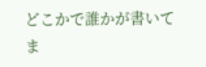どこかで誰かが書いてま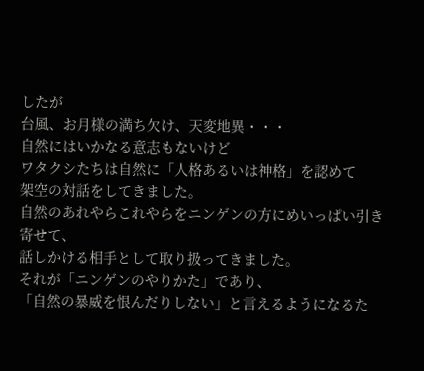したが
台風、お月様の満ち欠け、天変地異・・・
自然にはいかなる意志もないけど
ワタクシたちは自然に「人格あるいは神格」を認めて
架空の対話をしてきました。
自然のあれやらこれやらをニンゲンの方にめいっぱい引き寄せて、
話しかける相手として取り扱ってきました。
それが「ニンゲンのやりかた」であり、
「自然の暴威を恨んだりしない」と言えるようになるた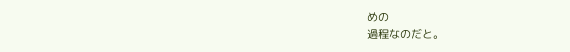めの
過程なのだと。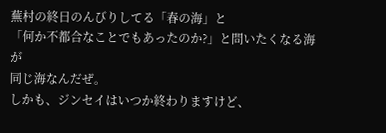蕪村の終日のんびりしてる「春の海」と
「何か不都合なことでもあったのか?」と問いたくなる海が
同じ海なんだぜ。
しかも、ジンセイはいつか終わりますけど、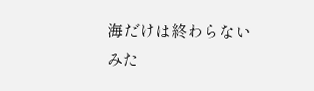海だけは終わらないみた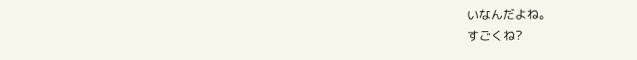いなんだよね。
すごくね?